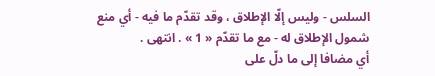السلس - وليس إلّا الإطلاق ، وقد تقدّم ما فيه - أي منع شمول الإطلاق له - مع ما تقدّم « 1 » . انتهى .
أي مضافا إلى ما دلّ على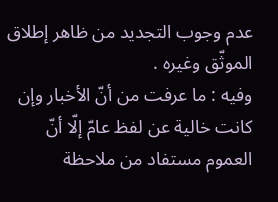عدم وجوب التجديد من ظاهر إطلاق الموثّق وغيره .
وفيه : ما عرفت من أنّ الأخبار وإن كانت خالية عن لفظ عامّ إلّا أنّ العموم مستفاد من ملاحظة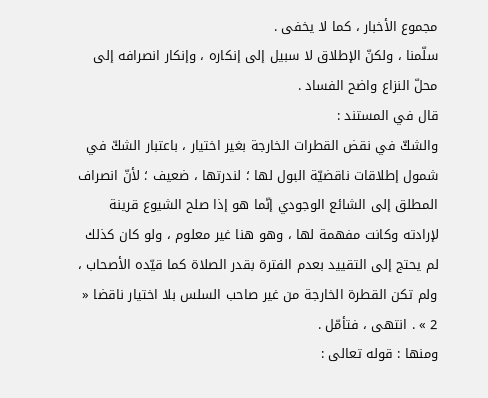مجموع الأخبار ، كما لا يخفى .
سلّمنا ، ولكنّ الإطلاق لا سبيل إلى إنكاره ، وإنكار انصرافه إلى محلّ النزاع واضح الفساد .
قال في المستند :
والشكّ في نقض القطرات الخارجة بغير اختيار ، باعتبار الشكّ في شمول إطلاقات ناقضيّة البول لها ؛ لندرتها ، ضعيف ؛ لأنّ انصراف المطلق إلى الشائع الوجودي إنّما هو إذا صلح الشيوع قرينة لإرادته وكانت مفهمة لها ، وهو هنا غير معلوم ، ولو كان كذلك لم يحتج إلى التقييد بعدم الفترة بقدر الصلاة كما قيّده الأصحاب ، ولم تكن القطرة الخارجة من غير صاحب السلس بلا اختيار ناقضا « 2 » . انتهى ، فتأمّل .
ومنها : قوله تعالى :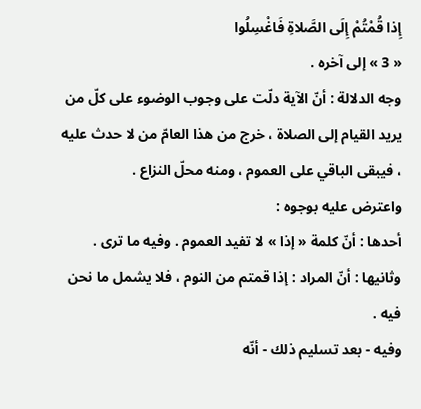إِذا قُمْتُمْ إِلَى الصَّلاةِ فَاغْسِلُوا
« 3 » إلى آخره .
وجه الدلالة : أنّ الآية دلّت على وجوب الوضوء على كلّ من يريد القيام إلى الصلاة ، خرج من هذا العامّ من لا حدث عليه ، فيبقى الباقي على العموم ، ومنه محلّ النزاع .
واعترض عليه بوجوه :
أحدها : أنّ كلمة « إذا » لا تفيد العموم . وفيه ما ترى .
وثانيها : أنّ المراد : إذا قمتم من النوم ، فلا يشمل ما نحن فيه .
وفيه - بعد تسليم ذلك - أنّه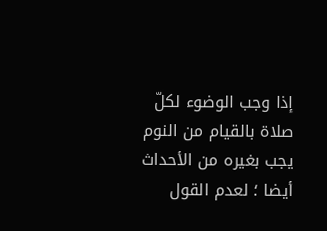إذا وجب الوضوء لكلّ صلاة بالقيام من النوم يجب بغيره من الأحداث أيضا ؛ لعدم القول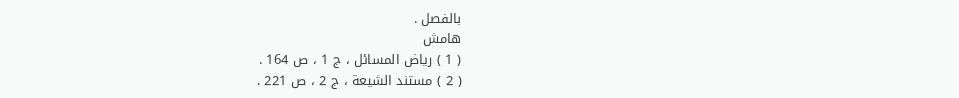بالفصل .
هامش
( 1 ) رياض المسائل ، ج 1 ، ص 164 .
( 2 ) مستند الشيعة ، ج 2 ، ص 221 .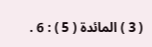( 3 ) المائدة ( 5 ) : 6 .